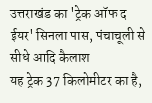उत्तराखंड का 'ट्रेक ऑफ द ईयर' सिनला पास, पंचाचूली से सीधे आदि कैलाश
यह ट्रेक 37 किलोमीटर का है,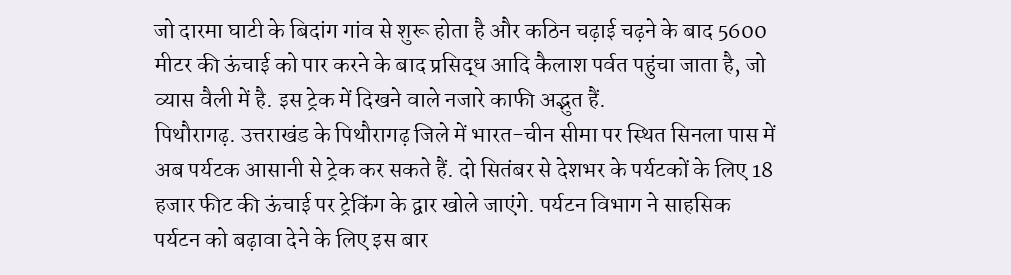जो दारमा घाटी के बिदांग गांव से शुरू होता है और कठिन चढ़ाई चढ़ने के बाद 5600 मीटर की ऊंचाई को पार करने के बाद प्रसिद्ध आदि कैलाश पर्वत पहुंचा जाता है, जो व्यास वैली में है. इस ट्रेक में दिखने वाले नजारे काफी अद्भुत हैं.
पिथौरागढ़. उत्तराखंड के पिथौरागढ़ जिले में भारत-चीन सीमा पर स्थित सिनला पास में अब पर्यटक आसानी से ट्रेक कर सकते हैं. दो सितंबर से देशभर के पर्यटकों के लिए 18 हजार फीट की ऊंचाई पर ट्रेकिंग के द्वार खोले जाएंगे. पर्यटन विभाग ने साहसिक पर्यटन को बढ़ावा देने के लिए इस बार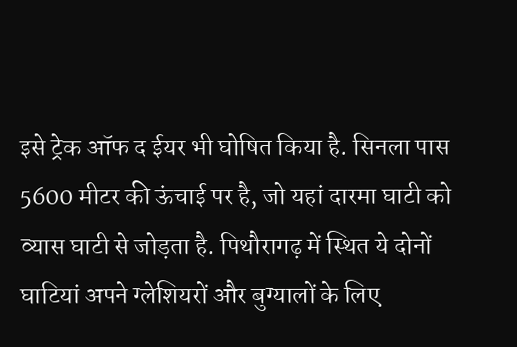इसे ट्रेक ऑफ द ईयर भी घोषित किया है. सिनला पास 5600 मीटर की ऊंचाई पर है, जो यहां दारमा घाटी को व्यास घाटी से जोड़ता है. पिथौरागढ़ में स्थित ये दोनों घाटियां अपने ग्लेशियरों और बुग्यालों के लिए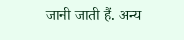जानी जाती हैं. अन्य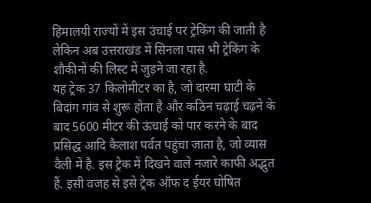हिमालयी राज्यों में इस उंचाई पर ट्रेकिंग की जाती है लेकिन अब उत्तराखंड में सिनला पास भी ट्रेकिंग के शौकीनों की लिस्ट में जुड़ने जा रहा है.
यह ट्रेक 37 किलोमीटर का है, जो दारमा घाटी के बिदांग गांव से शुरू होता है और कठिन चढ़ाई चढ़ने के बाद 5600 मीटर की ऊंचाई को पार करने के बाद प्रसिद्ध आदि कैलाश पर्वत पहुंचा जाता है, जो व्यास वैली में है. इस ट्रेक में दिखने वाले नजारे काफी अद्भुत हैं. इसी वजह से इसे ट्रेक ऑफ द ईयर घोषित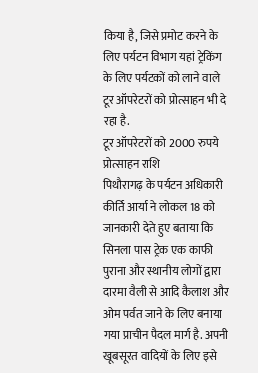किया है, जिसे प्रमोट करने के लिए पर्यटन विभाग यहां ट्रेकिंग के लिए पर्यटकों को लाने वाले टूर ऑपरेटरों को प्रोत्साहन भी दे रहा है.
टूर ऑपरेटरों को 2000 रुपये प्रोत्साहन राशि
पिथौरागढ़ के पर्यटन अधिकारी कीर्ति आर्या ने लोकल 18 को जानकारी देते हुए बताया कि सिनला पास ट्रेक एक काफी पुराना और स्थानीय लोगों द्वारा दारमा वैली से आदि कैलाश और ओम पर्वत जाने के लिए बनाया गया प्राचीन पैदल मार्ग है. अपनी खूबसूरत वादियों के लिए इसे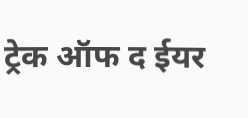ट्रेक ऑफ द ईयर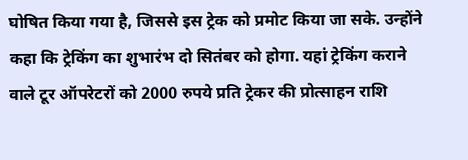घोषित किया गया है, जिससे इस ट्रेक को प्रमोट किया जा सके. उन्होंने कहा कि ट्रेकिंग का शुभारंभ दो सितंबर को होगा. यहां ट्रेकिंग कराने वाले टूर ऑपरेटरों को 2000 रुपये प्रति ट्रेकर की प्रोत्साहन राशि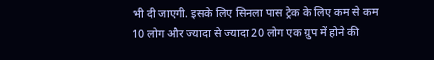भी दी जाएगी. इसके लिए सिनला पास ट्रेक के लिए कम से कम 10 लोग और ज्यादा से ज्यादा 20 लोग एक ग्रुप में होने की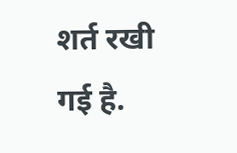शर्त रखी गई है.